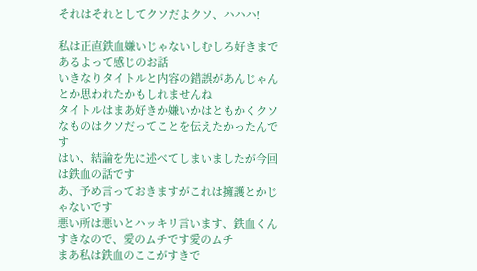それはそれとしてクソだよクソ、ハハハ!

私は正直鉄血嫌いじゃないしむしろ好きまであるよって感じのお話
いきなりタイトルと内容の錯誤があんじゃんとか思われたかもしれませんね
タイトルはまあ好きか嫌いかはともかくクソなものはクソだってことを伝えたかったんです
はい、結論を先に述べてしまいましたが今回は鉄血の話です
あ、予め言っておきますがこれは擁護とかじゃないです
悪い所は悪いとハッキリ言います、鉄血くんすきなので、愛のムチです愛のムチ
まあ私は鉄血のここがすきで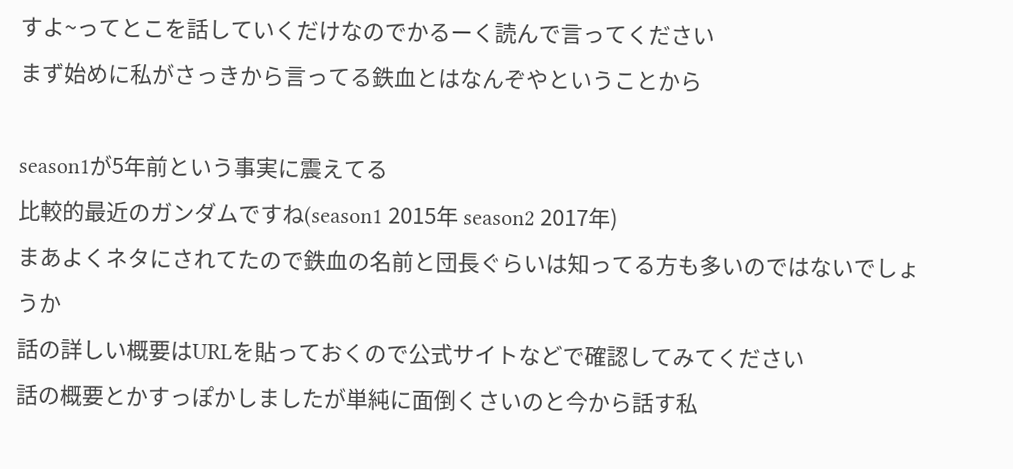すよ~ってとこを話していくだけなのでかるーく読んで言ってください
まず始めに私がさっきから言ってる鉄血とはなんぞやということから

season1が5年前という事実に震えてる
比較的最近のガンダムですね(season1 2015年 season2 2017年)
まあよくネタにされてたので鉄血の名前と団長ぐらいは知ってる方も多いのではないでしょうか
話の詳しい概要はURLを貼っておくので公式サイトなどで確認してみてください
話の概要とかすっぽかしましたが単純に面倒くさいのと今から話す私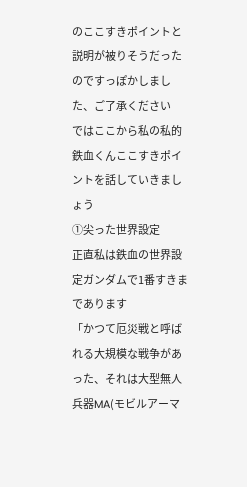のここすきポイントと説明が被りそうだったのですっぽかしました、ご了承ください
ではここから私の私的鉄血くんここすきポイントを話していきましょう
①尖った世界設定
正直私は鉄血の世界設定ガンダムで1番すきまであります
「かつて厄災戦と呼ばれる大規模な戦争があった、それは大型無人兵器MA(モビルアーマ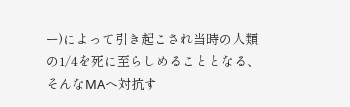ー)によって引き起こされ当時の人類の1/4を死に至らしめることとなる、そんなMAへ対抗す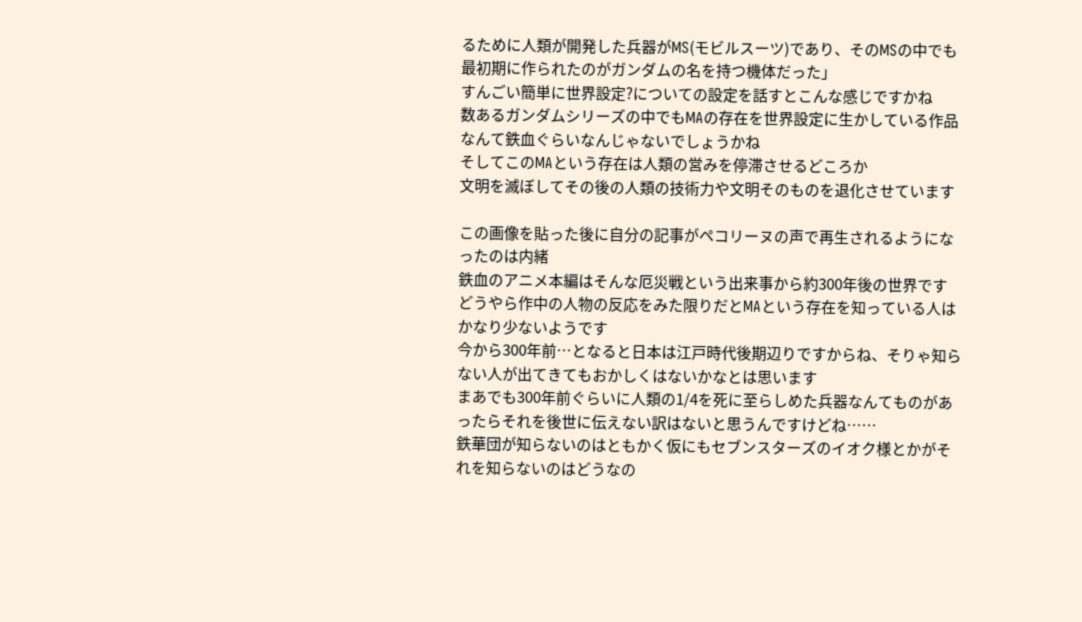るために人類が開発した兵器がMS(モビルスーツ)であり、そのMSの中でも最初期に作られたのがガンダムの名を持つ機体だった」
すんごい簡単に世界設定?についての設定を話すとこんな感じですかね
数あるガンダムシリーズの中でもMAの存在を世界設定に生かしている作品なんて鉄血ぐらいなんじゃないでしょうかね
そしてこのMAという存在は人類の営みを停滞させるどころか
文明を滅ぼしてその後の人類の技術力や文明そのものを退化させています

この画像を貼った後に自分の記事がペコリーヌの声で再生されるようになったのは内緒
鉄血のアニメ本編はそんな厄災戦という出来事から約300年後の世界です
どうやら作中の人物の反応をみた限りだとMAという存在を知っている人はかなり少ないようです
今から300年前…となると日本は江戸時代後期辺りですからね、そりゃ知らない人が出てきてもおかしくはないかなとは思います
まあでも300年前ぐらいに人類の1/4を死に至らしめた兵器なんてものがあったらそれを後世に伝えない訳はないと思うんですけどね……
鉄華団が知らないのはともかく仮にもセブンスターズのイオク様とかがそれを知らないのはどうなの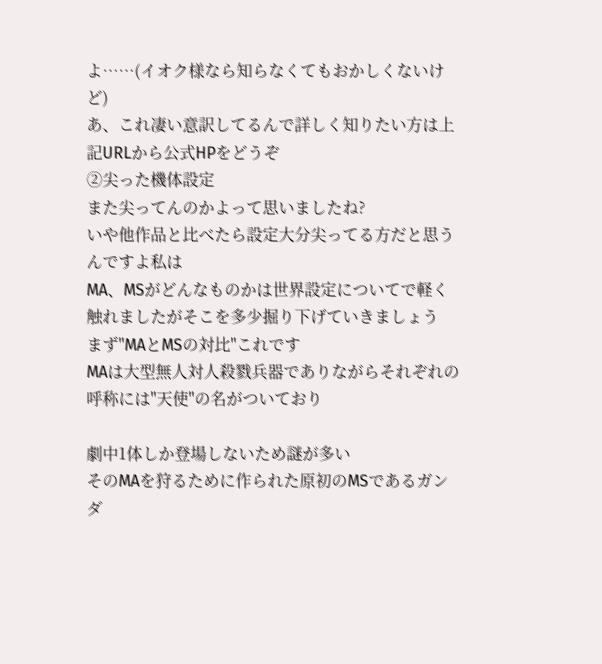よ……(イオク様なら知らなくてもおかしくないけど)
あ、これ凄い意訳してるんで詳しく知りたい方は上記URLから公式HPをどうぞ
②尖った機体設定
また尖ってんのかよって思いましたね?
いや他作品と比べたら設定大分尖ってる方だと思うんですよ私は
MA、MSがどんなものかは世界設定についてで軽く触れましたがそこを多少掘り下げていきましょう
まず"MAとMSの対比"これです
MAは大型無人対人殺戮兵器でありながらそれぞれの呼称には"天使"の名がついており

劇中1体しか登場しないため謎が多い
そのMAを狩るために作られた原初のMSであるガンダ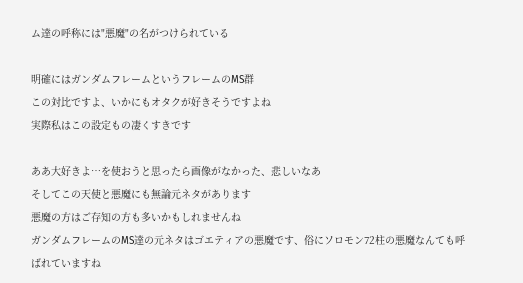ム達の呼称には"悪魔"の名がつけられている

明確にはガンダムフレームというフレームのMS群
この対比ですよ、いかにもオタクが好きそうですよね
実際私はこの設定もの凄くすきです

ああ大好きよ…を使おうと思ったら画像がなかった、悲しいなあ
そしてこの天使と悪魔にも無論元ネタがあります
悪魔の方はご存知の方も多いかもしれませんね
ガンダムフレームのMS達の元ネタはゴエティアの悪魔です、俗にソロモン72柱の悪魔なんても呼ばれていますね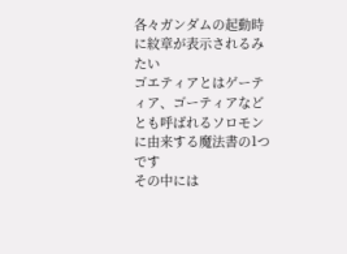各々ガンダムの起動時に紋章が表示されるみたい
ゴエティアとはゲーティア、ゴーティアなどとも呼ばれるソロモンに由来する魔法書の1つです
その中には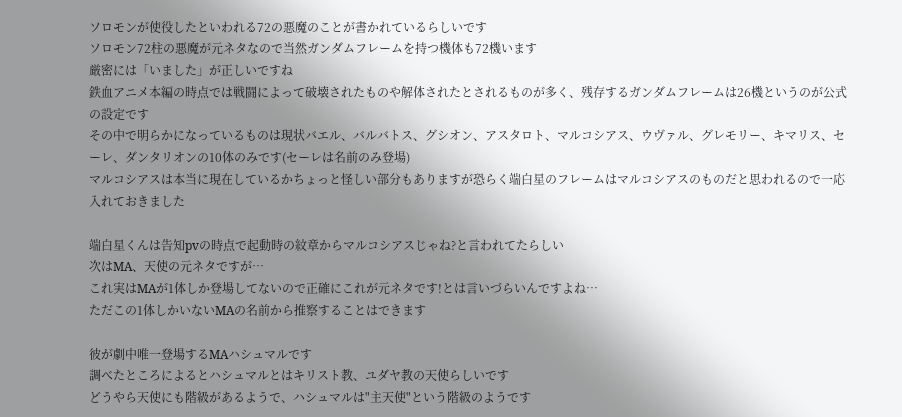ソロモンが使役したといわれる72の悪魔のことが書かれているらしいです
ソロモン72柱の悪魔が元ネタなので当然ガンダムフレームを持つ機体も72機います
厳密には「いました」が正しいですね
鉄血アニメ本編の時点では戦闘によって破壊されたものや解体されたとされるものが多く、残存するガンダムフレームは26機というのが公式の設定です
その中で明らかになっているものは現状バエル、バルバトス、グシオン、アスタロト、マルコシアス、ウヴァル、グレモリー、キマリス、セーレ、ダンタリオンの10体のみです(セーレは名前のみ登場)
マルコシアスは本当に現在しているかちょっと怪しい部分もありますが恐らく端白星のフレームはマルコシアスのものだと思われるので一応入れておきました

端白星くんは告知pvの時点で起動時の紋章からマルコシアスじゃね?と言われてたらしい
次はMA、天使の元ネタですが…
これ実はMAが1体しか登場してないので正確にこれが元ネタです!とは言いづらいんですよね…
ただこの1体しかいないMAの名前から推察することはできます

彼が劇中唯一登場するMAハシュマルです
調べたところによるとハシュマルとはキリスト教、ユダヤ教の天使らしいです
どうやら天使にも階級があるようで、ハシュマルは"主天使"という階級のようです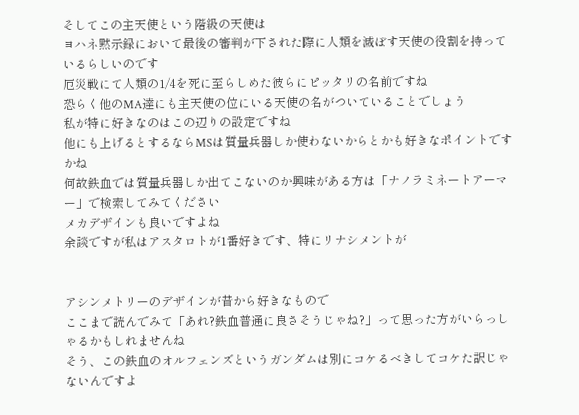そしてこの主天使という階級の天使は
ヨハネ黙示録において最後の審判が下された際に人類を滅ぼす天使の役割を持っているらしいのです
厄災戦にて人類の1/4を死に至らしめた彼らにピッタリの名前ですね
恐らく他のMA達にも主天使の位にいる天使の名がついていることでしょう
私が特に好きなのはこの辺りの設定ですね
他にも上げるとするならMSは質量兵器しか使わないからとかも好きなポイントですかね
何故鉄血では質量兵器しか出てこないのか興味がある方は「ナノラミネートアーマー」で検索してみてください
メカデザインも良いですよね
余談ですが私はアスタロトが1番好きです、特にリナシメントが


アシンメトリーのデザインが昔から好きなもので
ここまで読んでみて「あれ?鉄血普通に良さそうじゃね?」って思った方がいらっしゃるかもしれませんね
そう、この鉄血のオルフェンズというガンダムは別にコケるべきしてコケた訳じゃないんですよ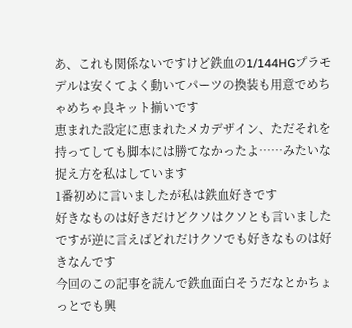あ、これも関係ないですけど鉄血の1/144HGプラモデルは安くてよく動いてパーツの換装も用意でめちゃめちゃ良キット揃いです
恵まれた設定に恵まれたメカデザイン、ただそれを持ってしても脚本には勝てなかったよ……みたいな捉え方を私はしています
1番初めに言いましたが私は鉄血好きです
好きなものは好きだけどクソはクソとも言いました
ですが逆に言えばどれだけクソでも好きなものは好きなんです
今回のこの記事を読んで鉄血面白そうだなとかちょっとでも興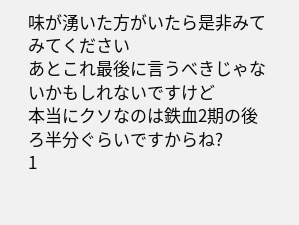味が湧いた方がいたら是非みてみてください
あとこれ最後に言うべきじゃないかもしれないですけど
本当にクソなのは鉄血2期の後ろ半分ぐらいですからね?
1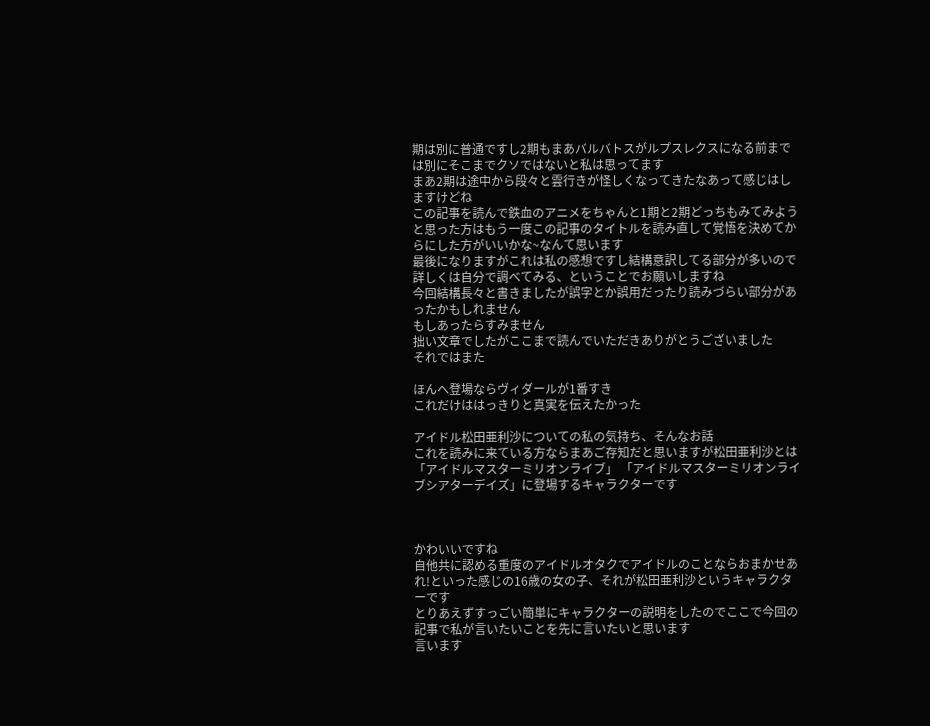期は別に普通ですし2期もまあバルバトスがルプスレクスになる前までは別にそこまでクソではないと私は思ってます
まあ2期は途中から段々と雲行きが怪しくなってきたなあって感じはしますけどね
この記事を読んで鉄血のアニメをちゃんと1期と2期どっちもみてみようと思った方はもう一度この記事のタイトルを読み直して覚悟を決めてからにした方がいいかな~なんて思います
最後になりますがこれは私の感想ですし結構意訳してる部分が多いので詳しくは自分で調べてみる、ということでお願いしますね
今回結構長々と書きましたが誤字とか誤用だったり読みづらい部分があったかもしれません
もしあったらすみません
拙い文章でしたがここまで読んでいただきありがとうございました
それではまた

ほんへ登場ならヴィダールが1番すき
これだけははっきりと真実を伝えたかった

アイドル松田亜利沙についての私の気持ち、そんなお話
これを読みに来ている方ならまあご存知だと思いますが松田亜利沙とは「アイドルマスターミリオンライブ」 「アイドルマスターミリオンライブシアターデイズ」に登場するキャラクターです



かわいいですね
自他共に認める重度のアイドルオタクでアイドルのことならおまかせあれ!といった感じの16歳の女の子、それが松田亜利沙というキャラクターです
とりあえずすっごい簡単にキャラクターの説明をしたのでここで今回の記事で私が言いたいことを先に言いたいと思います
言います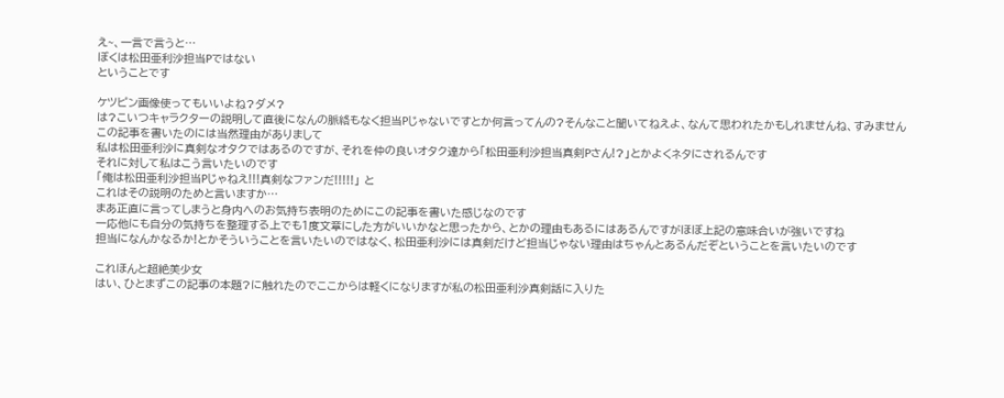え~、一言で言うと…
ぼくは松田亜利沙担当Pではない
ということです

ケツピン画像使ってもいいよね?ダメ?
は?こいつキャラクターの説明して直後になんの脈絡もなく担当Pじゃないですとか何言ってんの?そんなこと聞いてねえよ、なんて思われたかもしれませんね、すみません
この記事を書いたのには当然理由がありまして
私は松田亜利沙に真剣なオタクではあるのですが、それを仲の良いオタク達から「松田亜利沙担当真剣Pさん!?」とかよくネタにされるんです
それに対して私はこう言いたいのです
「俺は松田亜利沙担当Pじゃねえ!!!真剣なファンだ!!!!!」 と
これはその説明のためと言いますか…
まあ正直に言ってしまうと身内へのお気持ち表明のためにこの記事を書いた感じなのです
一応他にも自分の気持ちを整理する上でも1度文章にした方がいいかなと思ったから、とかの理由もあるにはあるんですがほぼ上記の意味合いが強いですね
担当になんかなるか!とかそういうことを言いたいのではなく、松田亜利沙には真剣だけど担当じゃない理由はちゃんとあるんだぞということを言いたいのです

これほんと超絶美少女
はい、ひとまずこの記事の本題?に触れたのでここからは軽くになりますが私の松田亜利沙真剣話に入りた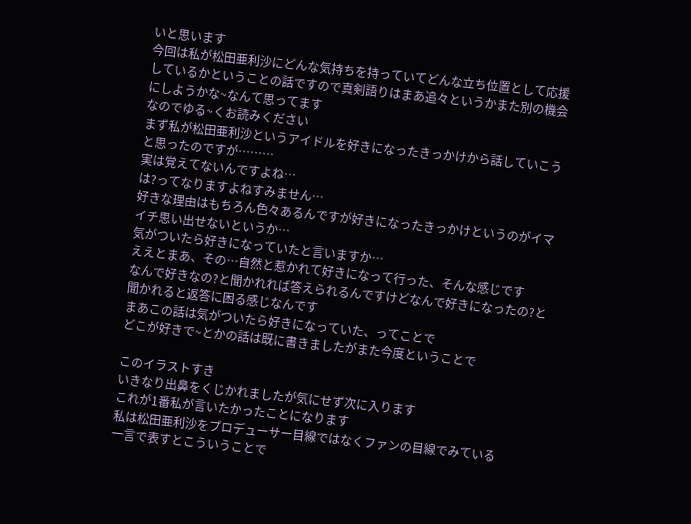いと思います
今回は私が松田亜利沙にどんな気持ちを持っていてどんな立ち位置として応援しているかということの話ですので真剣語りはまあ追々というかまた別の機会にしようかな~なんて思ってます
なのでゆる~くお読みください
まず私が松田亜利沙というアイドルを好きになったきっかけから話していこうと思ったのですが………
実は覚えてないんですよね…
は?ってなりますよねすみません…
好きな理由はもちろん色々あるんですが好きになったきっかけというのがイマイチ思い出せないというか…
気がついたら好きになっていたと言いますか…
ええとまあ、その…自然と惹かれて好きになって行った、そんな感じです
なんで好きなの?と聞かれれば答えられるんですけどなんで好きになったの?と聞かれると返答に困る感じなんです
まあこの話は気がついたら好きになっていた、ってことで
どこが好きで~とかの話は既に書きましたがまた今度ということで

このイラストすき
いきなり出鼻をくじかれましたが気にせず次に入ります
これが1番私が言いたかったことになります
私は松田亜利沙をプロデューサー目線ではなくファンの目線でみている
一言で表すとこういうことで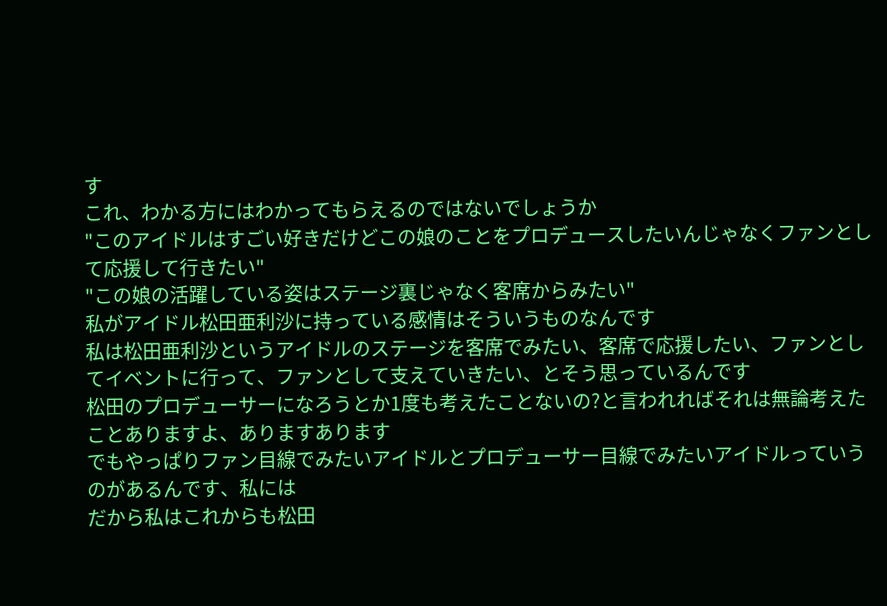す
これ、わかる方にはわかってもらえるのではないでしょうか
"このアイドルはすごい好きだけどこの娘のことをプロデュースしたいんじゃなくファンとして応援して行きたい"
"この娘の活躍している姿はステージ裏じゃなく客席からみたい"
私がアイドル松田亜利沙に持っている感情はそういうものなんです
私は松田亜利沙というアイドルのステージを客席でみたい、客席で応援したい、ファンとしてイベントに行って、ファンとして支えていきたい、とそう思っているんです
松田のプロデューサーになろうとか1度も考えたことないの?と言われればそれは無論考えたことありますよ、ありますあります
でもやっぱりファン目線でみたいアイドルとプロデューサー目線でみたいアイドルっていうのがあるんです、私には
だから私はこれからも松田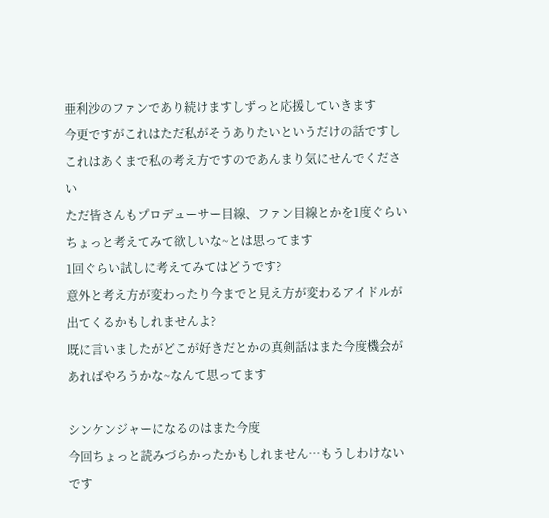亜利沙のファンであり続けますしずっと応援していきます
今更ですがこれはただ私がそうありたいというだけの話ですしこれはあくまで私の考え方ですのであんまり気にせんでください
ただ皆さんもプロデューサー目線、ファン目線とかを1度ぐらいちょっと考えてみて欲しいな~とは思ってます
1回ぐらい試しに考えてみてはどうです?
意外と考え方が変わったり今までと見え方が変わるアイドルが出てくるかもしれませんよ?
既に言いましたがどこが好きだとかの真剣話はまた今度機会があればやろうかな~なんて思ってます

シンケンジャーになるのはまた今度
今回ちょっと読みづらかったかもしれません…もうしわけないです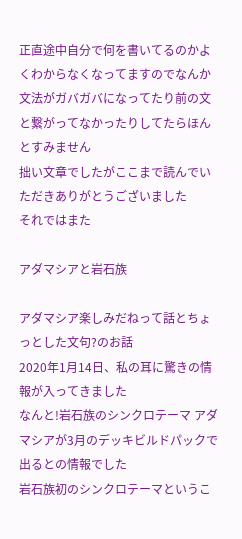正直途中自分で何を書いてるのかよくわからなくなってますのでなんか文法がガバガバになってたり前の文と繋がってなかったりしてたらほんとすみません
拙い文章でしたがここまで読んでいただきありがとうございました
それではまた

アダマシアと岩石族

アダマシア楽しみだねって話とちょっとした文句?のお話
2020年1月14日、私の耳に驚きの情報が入ってきました
なんと!岩石族のシンクロテーマ アダマシアが3月のデッキビルドパックで出るとの情報でした
岩石族初のシンクロテーマというこ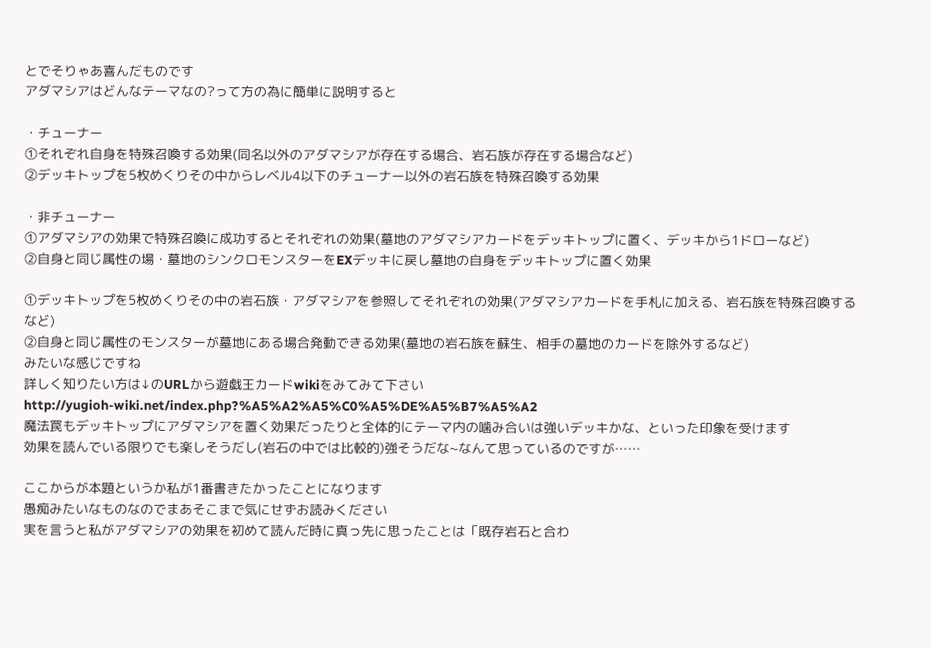とでそりゃあ喜んだものです
アダマシアはどんなテーマなの?って方の為に簡単に説明すると

・チューナー
①それぞれ自身を特殊召喚する効果(同名以外のアダマシアが存在する場合、岩石族が存在する場合など)
②デッキトップを5枚めくりその中からレベル4以下のチューナー以外の岩石族を特殊召喚する効果

・非チューナー
①アダマシアの効果で特殊召喚に成功するとそれぞれの効果(墓地のアダマシアカードをデッキトップに置く、デッキから1ドローなど)
②自身と同じ属性の場・墓地のシンクロモンスターをEXデッキに戻し墓地の自身をデッキトップに置く効果

①デッキトップを5枚めくりその中の岩石族・アダマシアを参照してそれぞれの効果(アダマシアカードを手札に加える、岩石族を特殊召喚するなど)
②自身と同じ属性のモンスターが墓地にある場合発動できる効果(墓地の岩石族を蘇生、相手の墓地のカードを除外するなど)
みたいな感じですね
詳しく知りたい方は↓のURLから遊戯王カードwikiをみてみて下さい
http://yugioh-wiki.net/index.php?%A5%A2%A5%C0%A5%DE%A5%B7%A5%A2
魔法罠もデッキトップにアダマシアを置く効果だったりと全体的にテーマ内の噛み合いは強いデッキかな、といった印象を受けます
効果を読んでいる限りでも楽しそうだし(岩石の中では比較的)強そうだな~なんて思っているのですが……

ここからが本題というか私が1番書きたかったことになります
愚痴みたいなものなのでまあそこまで気にせずお読みください
実を言うと私がアダマシアの効果を初めて読んだ時に真っ先に思ったことは「既存岩石と合わ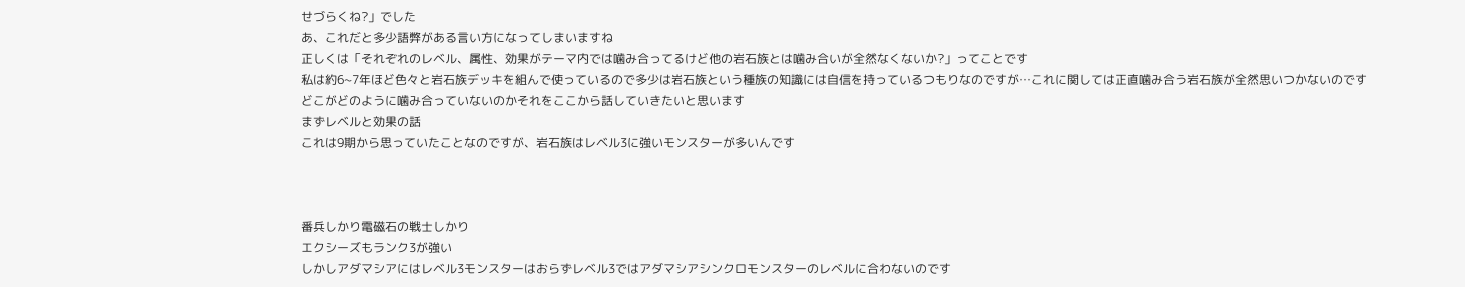せづらくね?」でした
あ、これだと多少語弊がある言い方になってしまいますね
正しくは「それぞれのレベル、属性、効果がテーマ内では噛み合ってるけど他の岩石族とは噛み合いが全然なくないか?」ってことです
私は約6~7年ほど色々と岩石族デッキを組んで使っているので多少は岩石族という種族の知識には自信を持っているつもりなのですが…これに関しては正直噛み合う岩石族が全然思いつかないのです
どこがどのように噛み合っていないのかそれをここから話していきたいと思います
まずレベルと効果の話
これは9期から思っていたことなのですが、岩石族はレベル3に強いモンスターが多いんです



番兵しかり電磁石の戦士しかり
エクシーズもランク3が強い
しかしアダマシアにはレベル3モンスターはおらずレベル3ではアダマシアシンクロモンスターのレベルに合わないのです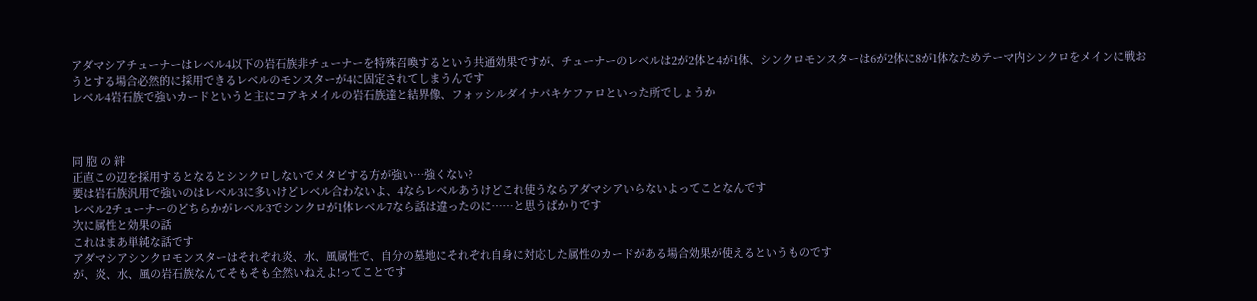アダマシアチューナーはレベル4以下の岩石族非チューナーを特殊召喚するという共通効果ですが、チューナーのレベルは2が2体と4が1体、シンクロモンスターは6が2体に8が1体なためテーマ内シンクロをメインに戦おうとする場合必然的に採用できるレベルのモンスターが4に固定されてしまうんです
レベル4岩石族で強いカードというと主にコアキメイルの岩石族達と結界像、フォッシルダイナパキケファロといった所でしょうか



同 胞 の 絆
正直この辺を採用するとなるとシンクロしないでメタビする方が強い…強くない?
要は岩石族汎用で強いのはレベル3に多いけどレベル合わないよ、4ならレベルあうけどこれ使うならアダマシアいらないよってことなんです
レベル2チューナーのどちらかがレベル3でシンクロが1体レベル7なら話は違ったのに……と思うばかりです
次に属性と効果の話
これはまあ単純な話です
アダマシアシンクロモンスターはそれぞれ炎、水、風属性で、自分の墓地にそれぞれ自身に対応した属性のカードがある場合効果が使えるというものです
が、炎、水、風の岩石族なんてそもそも全然いねえよ!ってことです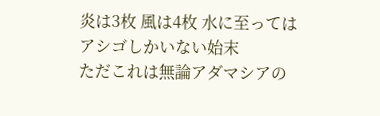炎は3枚 風は4枚 水に至ってはアシゴしかいない始末
ただこれは無論アダマシアの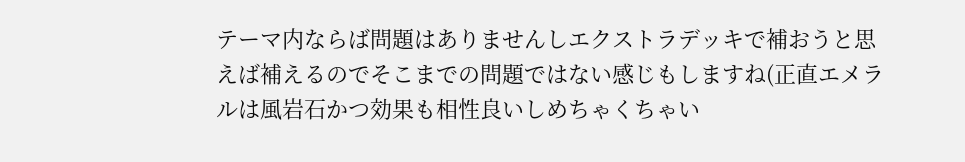テーマ内ならば問題はありませんしエクストラデッキで補おうと思えば補えるのでそこまでの問題ではない感じもしますね(正直エメラルは風岩石かつ効果も相性良いしめちゃくちゃい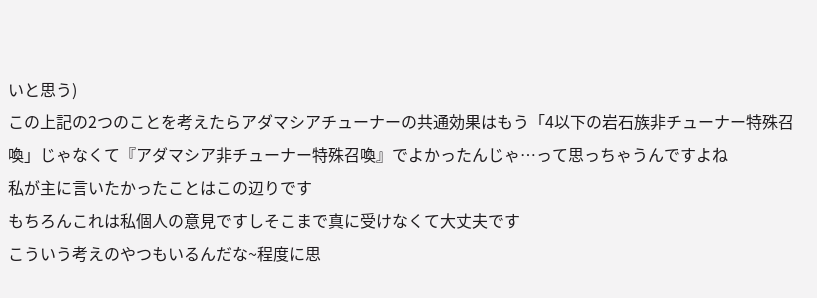いと思う)
この上記の2つのことを考えたらアダマシアチューナーの共通効果はもう「4以下の岩石族非チューナー特殊召喚」じゃなくて『アダマシア非チューナー特殊召喚』でよかったんじゃ…って思っちゃうんですよね
私が主に言いたかったことはこの辺りです
もちろんこれは私個人の意見ですしそこまで真に受けなくて大丈夫です
こういう考えのやつもいるんだな~程度に思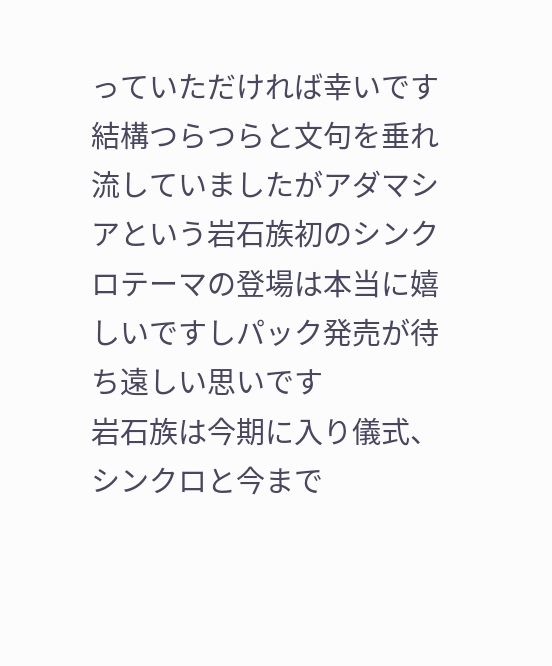っていただければ幸いです
結構つらつらと文句を垂れ流していましたがアダマシアという岩石族初のシンクロテーマの登場は本当に嬉しいですしパック発売が待ち遠しい思いです
岩石族は今期に入り儀式、シンクロと今まで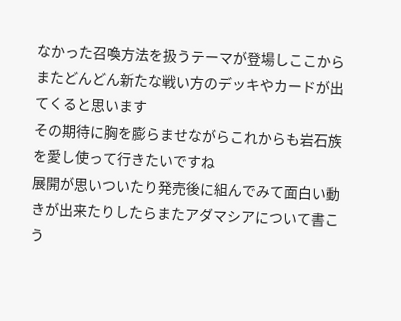なかった召喚方法を扱うテーマが登場しここからまたどんどん新たな戦い方のデッキやカードが出てくると思います
その期待に胸を膨らませながらこれからも岩石族を愛し使って行きたいですね
展開が思いついたり発売後に組んでみて面白い動きが出来たりしたらまたアダマシアについて書こう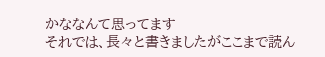かななんて思ってます
それでは、長々と書きましたがここまで読ん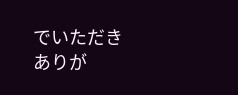でいただきありが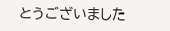とうございました